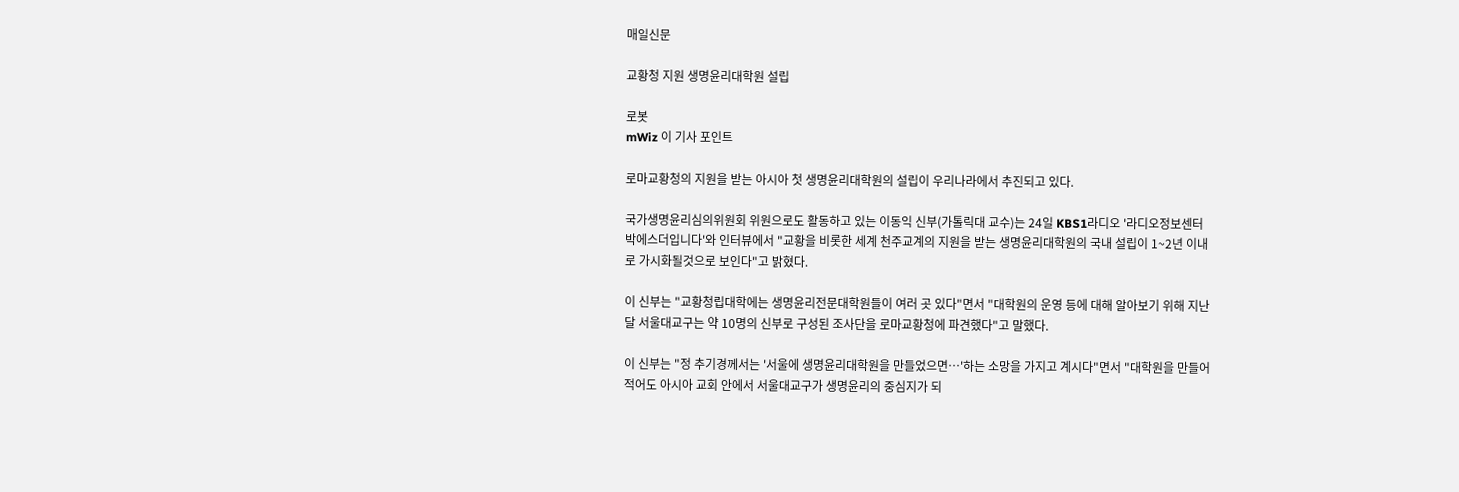매일신문

교황청 지원 생명윤리대학원 설립

로봇
mWiz 이 기사 포인트

로마교황청의 지원을 받는 아시아 첫 생명윤리대학원의 설립이 우리나라에서 추진되고 있다.

국가생명윤리심의위원회 위원으로도 활동하고 있는 이동익 신부(가톨릭대 교수)는 24일 KBS1라디오 '라디오정보센터 박에스더입니다'와 인터뷰에서 "교황을 비롯한 세계 천주교계의 지원을 받는 생명윤리대학원의 국내 설립이 1~2년 이내로 가시화될것으로 보인다"고 밝혔다.

이 신부는 "교황청립대학에는 생명윤리전문대학원들이 여러 곳 있다"면서 "대학원의 운영 등에 대해 알아보기 위해 지난달 서울대교구는 약 10명의 신부로 구성된 조사단을 로마교황청에 파견했다"고 말했다.

이 신부는 "정 추기경께서는 '서울에 생명윤리대학원을 만들었으면…'하는 소망을 가지고 계시다"면서 "대학원을 만들어 적어도 아시아 교회 안에서 서울대교구가 생명윤리의 중심지가 되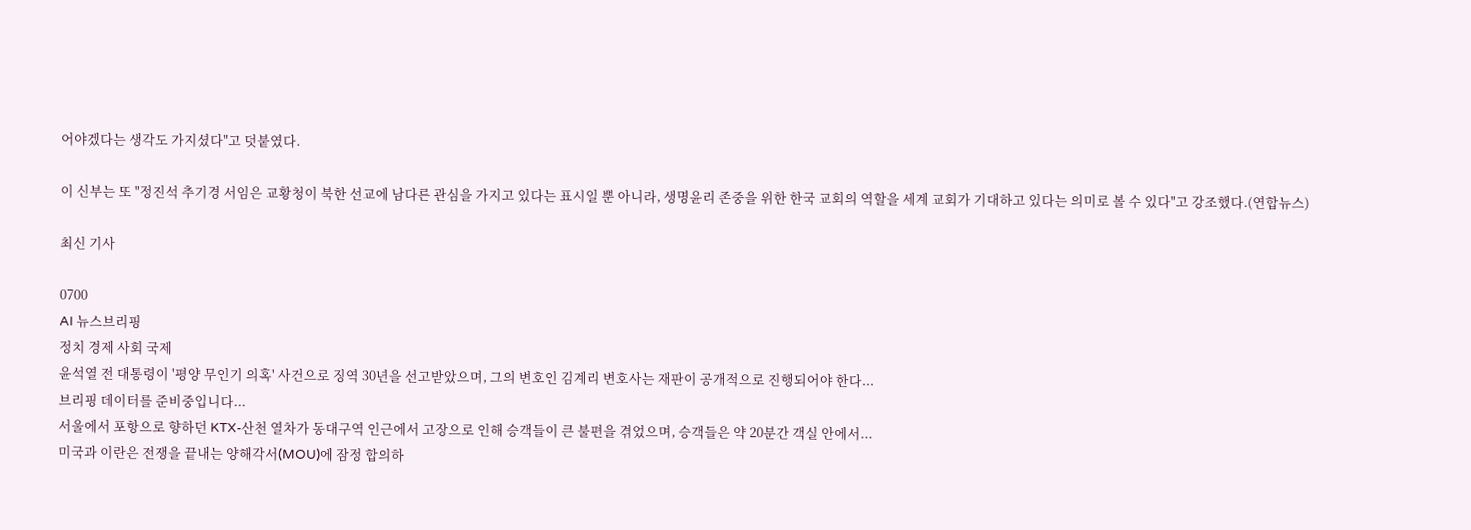어야겠다는 생각도 가지셨다"고 덧붙였다.

이 신부는 또 "정진석 추기경 서임은 교황청이 북한 선교에 남다른 관심을 가지고 있다는 표시일 뿐 아니라, 생명윤리 존중을 위한 한국 교회의 역할을 세계 교회가 기대하고 있다는 의미로 볼 수 있다"고 강조했다.(연합뉴스)

최신 기사

0700
AI 뉴스브리핑
정치 경제 사회 국제
윤석열 전 대통령이 '평양 무인기 의혹' 사건으로 징역 30년을 선고받았으며, 그의 변호인 김계리 변호사는 재판이 공개적으로 진행되어야 한다...
브리핑 데이터를 준비중입니다...
서울에서 포항으로 향하던 KTX-산천 열차가 동대구역 인근에서 고장으로 인해 승객들이 큰 불편을 겪었으며, 승객들은 약 20분간 객실 안에서...
미국과 이란은 전쟁을 끝내는 양해각서(MOU)에 잠정 합의하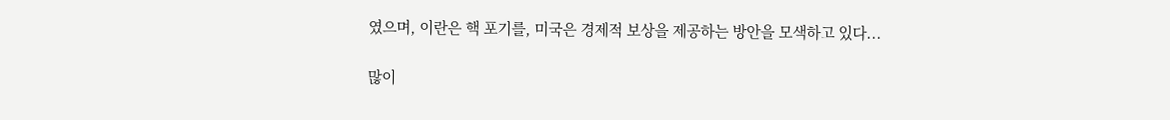였으며, 이란은 핵 포기를, 미국은 경제적 보상을 제공하는 방안을 모색하고 있다...

많이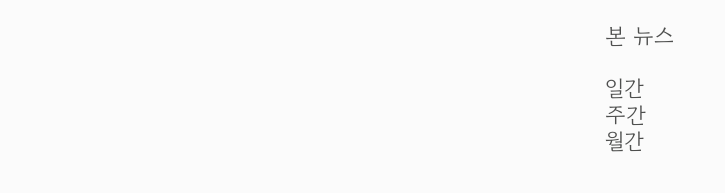본 뉴스

일간
주간
월간